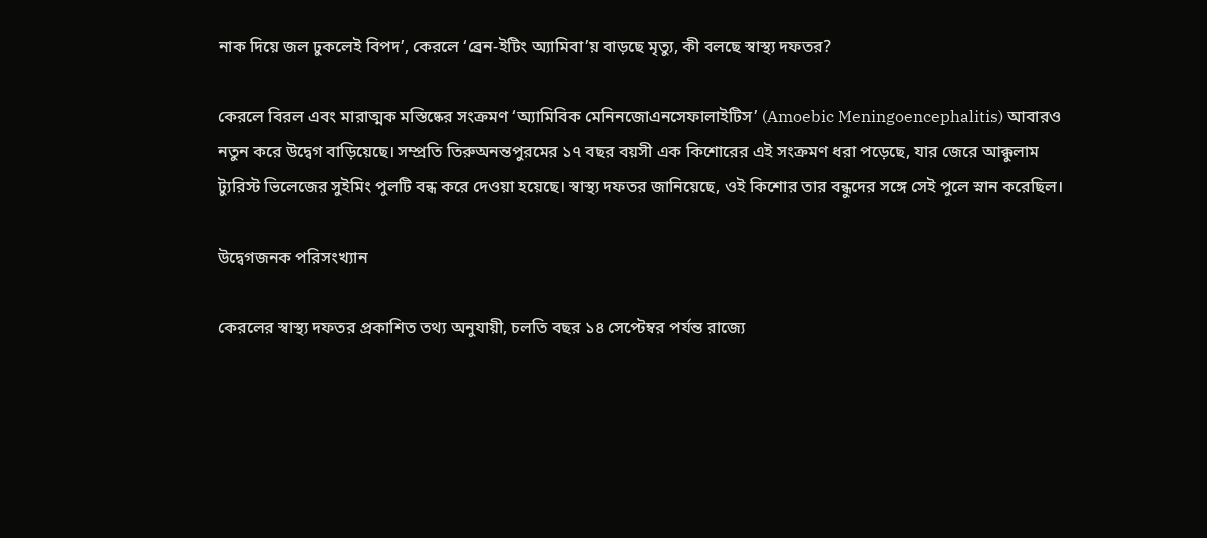নাক দিয়ে জল ঢুকলেই বিপদ’, কেরলে ‘ব্রেন-ইটিং অ্যামিবা’য় বাড়ছে মৃত্যু, কী বলছে স্বাস্থ্য দফতর?

কেরলে বিরল এবং মারাত্মক মস্তিষ্কের সংক্রমণ ‘অ্যামিবিক মেনিনজোএনসেফালাইটিস’ (Amoebic Meningoencephalitis) আবারও নতুন করে উদ্বেগ বাড়িয়েছে। সম্প্রতি তিরুঅনন্তপুরমের ১৭ বছর বয়সী এক কিশোরের এই সংক্রমণ ধরা পড়েছে, যার জেরে আক্কুলাম ট্যুরিস্ট ভিলেজের সুইমিং পুলটি বন্ধ করে দেওয়া হয়েছে। স্বাস্থ্য দফতর জানিয়েছে, ওই কিশোর তার বন্ধুদের সঙ্গে সেই পুলে স্নান করেছিল।

উদ্বেগজনক পরিসংখ্যান

কেরলের স্বাস্থ্য দফতর প্রকাশিত তথ্য অনুযায়ী, চলতি বছর ১৪ সেপ্টেম্বর পর্যন্ত রাজ্যে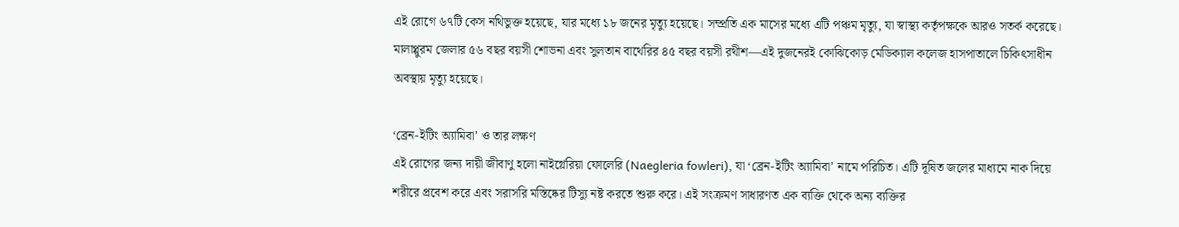এই রোগে ৬৭টি কেস নথিভুক্ত হয়েছে, যার মধ্যে ১৮ জনের মৃত্যু হয়েছে। সম্প্রতি এক মাসের মধ্যে এটি পঞ্চম মৃত্যু, যা স্বাস্থ্য কর্তৃপক্ষকে আরও সতর্ক করেছে। মালাপ্পুরম জেলার ৫৬ বছর বয়সী শোভনা এবং সুলতান বাথেরির ৪৫ বছর বয়সী রথীশ—এই দুজনেরই কোঝিকোড় মেডিক্যাল কলেজ হাসপাতালে চিকিৎসাধীন অবস্থায় মৃত্যু হয়েছে।

‘ব্রেন-ইটিং অ্যামিবা’ ও তার লক্ষণ
এই রোগের জন্য দায়ী জীবাণু হলো নাইগ্লেরিয়া ফোলেরি (Naegleria fowleri), যা ‘ব্রেন-ইটিং অ্যামিবা’ নামে পরিচিত। এটি দূষিত জলের মাধ্যমে নাক দিয়ে শরীরে প্রবেশ করে এবং সরাসরি মস্তিষ্কের টিস্যু নষ্ট করতে শুরু করে। এই সংক্রমণ সাধারণত এক ব্যক্তি থেকে অন্য ব্যক্তির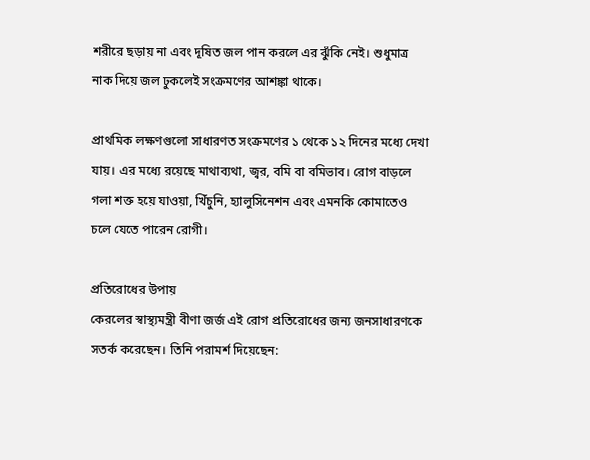শরীরে ছড়ায় না এবং দূষিত জল পান করলে এর ঝুঁকি নেই। শুধুমাত্র নাক দিয়ে জল ঢুকলেই সংক্রমণের আশঙ্কা থাকে।

প্রাথমিক লক্ষণগুলো সাধারণত সংক্রমণের ১ থেকে ১২ দিনের মধ্যে দেখা যায়। এর মধ্যে রয়েছে মাথাব্যথা, জ্বর, বমি বা বমিভাব। রোগ বাড়লে গলা শক্ত হয়ে যাওয়া, খিঁচুনি, হ্যালুসিনেশন এবং এমনকি কোমাতেও চলে যেতে পারেন রোগী।

প্রতিরোধের উপায়
কেরলের স্বাস্থ্যমন্ত্রী বীণা জর্জ এই রোগ প্রতিরোধের জন্য জনসাধারণকে সতর্ক করেছেন। তিনি পরামর্শ দিয়েছেন: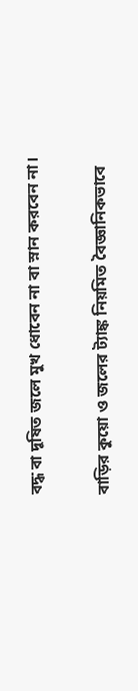বদ্ধ বা দূষিত জলে মুখ ধোবেন না বা স্নান করবেন না।

বাড়ির কুয়ো ও জলের ট্যাঙ্ক নিয়মিত বৈজ্ঞানিকভাবে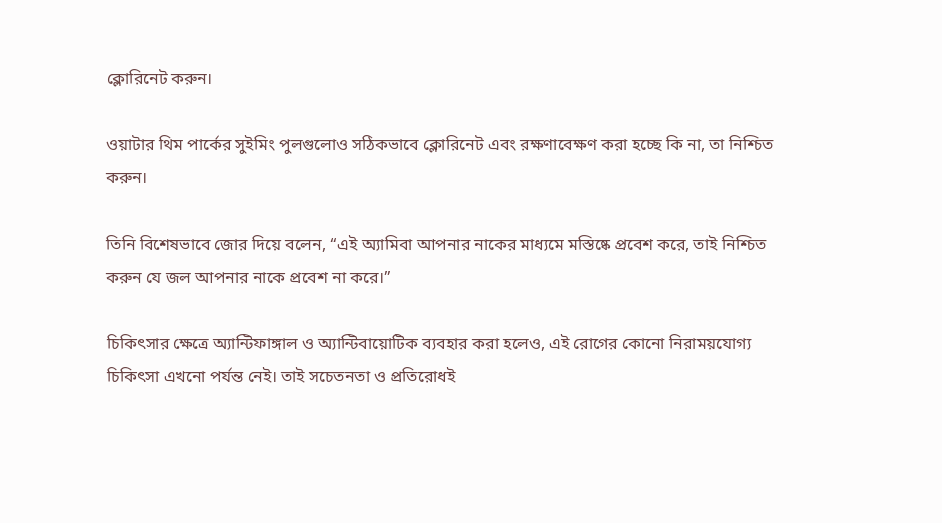ক্লোরিনেট করুন।

ওয়াটার থিম পার্কের সুইমিং পুলগুলোও সঠিকভাবে ক্লোরিনেট এবং রক্ষণাবেক্ষণ করা হচ্ছে কি না, তা নিশ্চিত করুন।

তিনি বিশেষভাবে জোর দিয়ে বলেন, “এই অ্যামিবা আপনার নাকের মাধ্যমে মস্তিষ্কে প্রবেশ করে, তাই নিশ্চিত করুন যে জল আপনার নাকে প্রবেশ না করে।”

চিকিৎসার ক্ষেত্রে অ্যান্টিফাঙ্গাল ও অ্যান্টিবায়োটিক ব্যবহার করা হলেও, এই রোগের কোনো নিরাময়যোগ্য চিকিৎসা এখনো পর্যন্ত নেই। তাই সচেতনতা ও প্রতিরোধই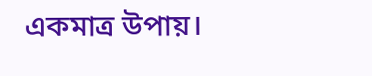একমাত্র উপায়।